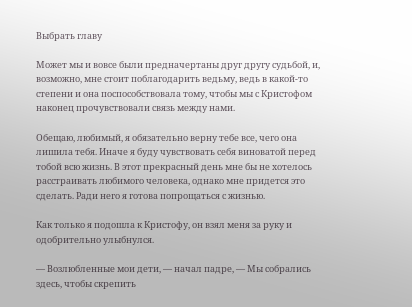Выбрать главу

Может мы и вовсе были предначертаны друг другу судьбой, и, возможно, мне стоит поблагодарить ведьму, ведь в какой-то степени и она поспособствовала тому, чтобы мы с Кристофом наконец прочувствовали связь между нами.

Обещаю, любимый, я обязательно верну тебе все, чего она лишила тебя. Иначе я буду чувствовать себя виноватой перед тобой всю жизнь. В этот прекрасный день мне бы не хотелось расстраивать любимого человека, однако мне придется это сделать. Ради него я готова попрощаться с жизнью.

Как только я подошла к Кристофу, он взял меня за руку и одобрительно улыбнулся.

— Возлюбленные мои дети, — начал падре, — Мы собрались здесь, чтобы скрепить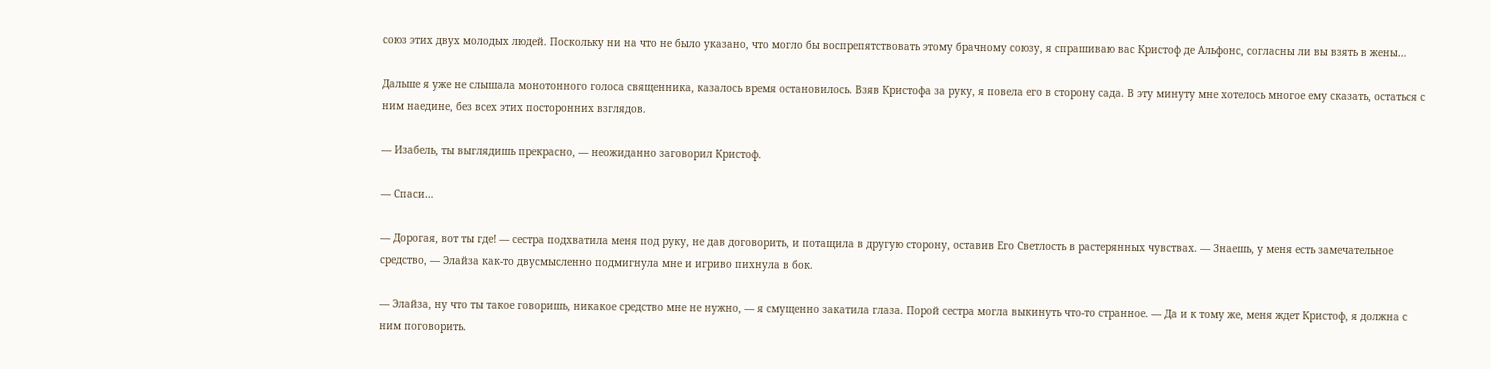союз этих двух молодых людей. Поскольку ни на что не было указано, что могло бы воспрепятствовать этому брачному союзу, я спрашиваю вас Кристоф де Альфонс, согласны ли вы взять в жены…

Дальше я уже не слышала монотонного голоса священника, казалось время остановилось. Взяв Кристофа за руку, я повела его в сторону сада. В эту минуту мне хотелось многое ему сказать, остаться с ним наедине, без всех этих посторонних взглядов.

— Изабель, ты выглядишь прекрасно, — неожиданно заговорил Кристоф.

— Спаси…

— Дорогая, вот ты где! — сестра подхватила меня под руку, не дав договорить, и потащила в другую сторону, оставив Его Светлость в растерянных чувствах. — Знаешь, у меня есть замечательное средство, — Элайза как-то двусмысленно подмигнула мне и игриво пихнула в бок.

— Элайза, ну что ты такое говоришь, никакое средство мне не нужно, — я смущенно закатила глаза. Порой сестра могла выкинуть что-то странное. — Да и к тому же, меня ждет Кристоф, я должна с ним поговорить.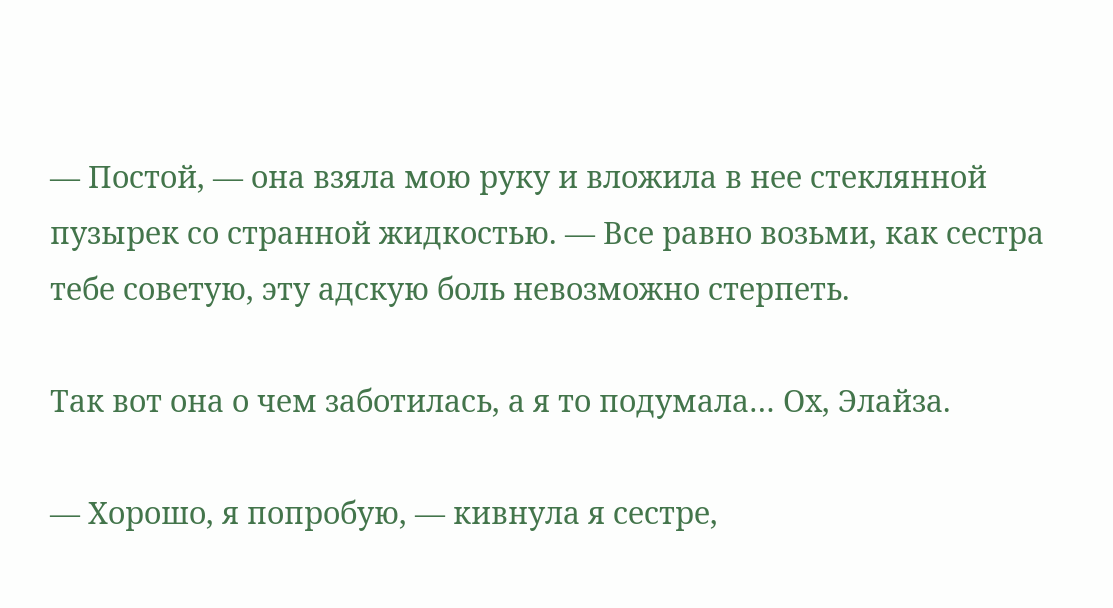— Постой, — она взяла мою руку и вложила в нее стеклянной пузырек со странной жидкостью. — Все равно возьми, как сестра тебе советую, эту адскую боль невозможно стерпеть.

Так вот она о чем заботилась, а я то подумала… Ох, Элайза.

— Хорошо, я попробую, — кивнула я сестре,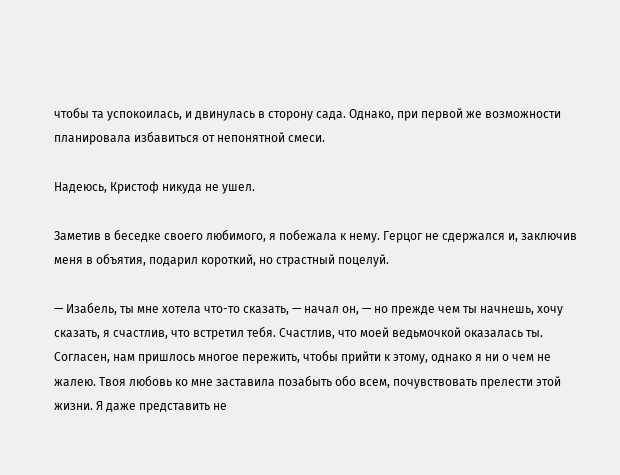чтобы та успокоилась, и двинулась в сторону сада. Однако, при первой же возможности планировала избавиться от непонятной смеси.

Надеюсь, Кристоф никуда не ушел.

Заметив в беседке своего любимого, я побежала к нему. Герцог не сдержался и, заключив меня в объятия, подарил короткий, но страстный поцелуй.

— Изабель, ты мне хотела что-то сказать, — начал он, — но прежде чем ты начнешь, хочу сказать, я счастлив, что встретил тебя. Счастлив, что моей ведьмочкой оказалась ты. Согласен, нам пришлось многое пережить, чтобы прийти к этому, однако я ни о чем не жалею. Твоя любовь ко мне заставила позабыть обо всем, почувствовать прелести этой жизни. Я даже представить не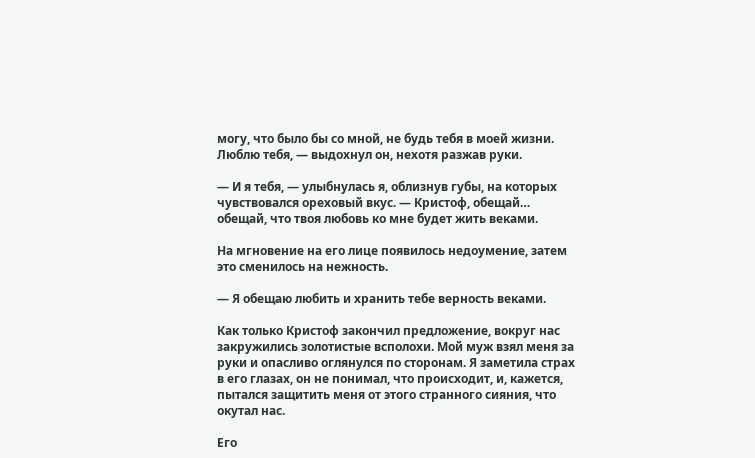могу, что было бы со мной, не будь тебя в моей жизни. Люблю тебя, — выдохнул он, нехотя разжав руки.

— И я тебя, — улыбнулась я, облизнув губы, на которых чувствовался ореховый вкус. — Кристоф, обещай… обещай, что твоя любовь ко мне будет жить веками.

На мгновение на его лице появилось недоумение, затем это сменилось на нежность.

— Я обещаю любить и хранить тебе верность веками.

Как только Кристоф закончил предложение, вокруг нас закружились золотистые всполохи. Мой муж взял меня за руки и опасливо оглянулся по сторонам. Я заметила страх в его глазах, он не понимал, что происходит, и, кажется, пытался защитить меня от этого странного сияния, что окутал нас.

Его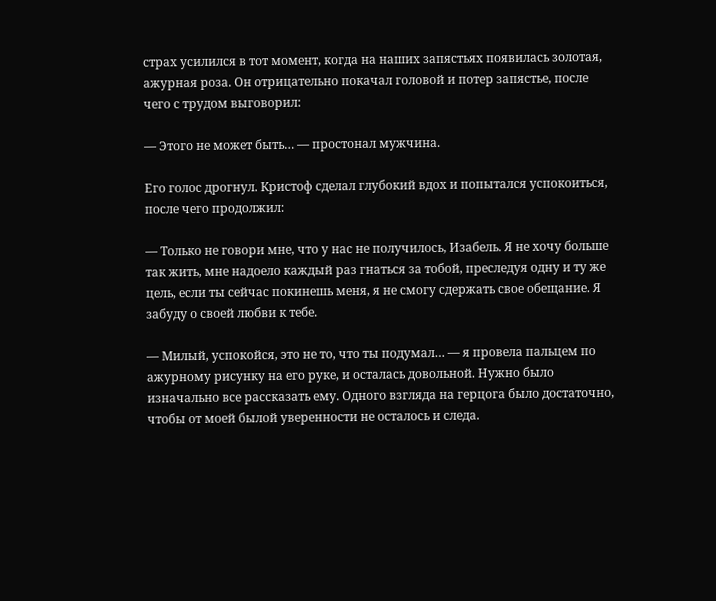страх усилился в тот момент, когда на наших запястьях появилась золотая, ажурная роза. Он отрицательно покачал головой и потер запястье, после чего с трудом выговорил:

— Этого не может быть… — простонал мужчина.

Его голос дрогнул. Кристоф сделал глубокий вдох и попытался успокоиться, после чего продолжил:

— Только не говори мне, что у нас не получилось, Изабель. Я не хочу больше так жить, мне надоело каждый раз гнаться за тобой, преследуя одну и ту же цель, если ты сейчас покинешь меня, я не смогу сдержать свое обещание. Я забуду о своей любви к тебе.

— Милый, успокойся, это не то, что ты подумал… — я провела пальцем по ажурному рисунку на его руке, и осталась довольной. Нужно было изначально все рассказать ему. Одного взгляда на герцога было достаточно, чтобы от моей былой уверенности не осталось и следа.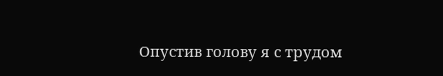Опустив голову я с трудом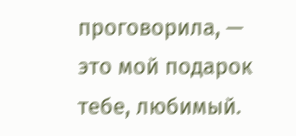проговорила, — это мой подарок тебе, любимый.